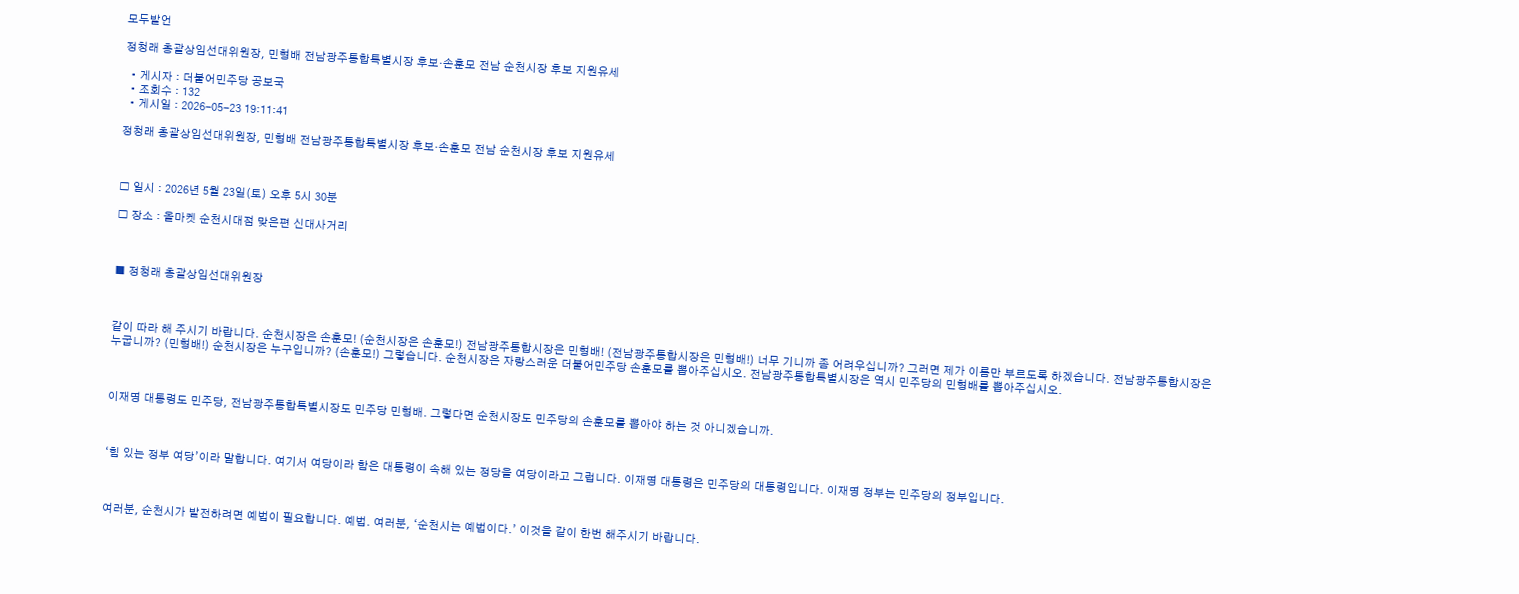모두발언

정청래 총괄상임선대위원장, 민형배 전남광주통합특별시장 후보·손훈모 전남 순천시장 후보 지원유세

  • 게시자 : 더불어민주당 공보국
  • 조회수 : 132
  • 게시일 : 2026-05-23 19:11:41

정청래 총괄상임선대위원장, 민형배 전남광주통합특별시장 후보·손훈모 전남 순천시장 후보 지원유세



□ 일시 : 2026년 5월 23일(토) 오후 5시 30분

□ 장소 : 올마켓 순천시대점 맞은편 신대사거리



■ 정청래 총괄상임선대위원장



같이 따라 해 주시기 바랍니다. 순천시장은 손훈모! (순천시장은 손훈모!) 전남광주통합시장은 민형배! (전남광주통합시장은 민형배!) 너무 기니까 좀 어려우십니까? 그러면 제가 이름만 부르도록 하겠습니다. 전남광주통합시장은 누굽니까? (민형배!) 순천시장은 누구입니까? (손훈모!) 그렇습니다. 순천시장은 자랑스러운 더불어민주당 손훈모를 뽑아주십시오. 전남광주통합특별시장은 역시 민주당의 민형배를 뽑아주십시오.



이재명 대통령도 민주당, 전남광주통합특별시장도 민주당 민형배. 그렇다면 순천시장도 민주당의 손훈모를 뽑아야 하는 것 아니겠습니까.



‘힘 있는 정부 여당’이라 말합니다. 여기서 여당이라 함은 대통령이 속해 있는 정당을 여당이라고 그럽니다. 이재명 대통령은 민주당의 대통령입니다. 이재명 정부는 민주당의 정부입니다.



여러분, 순천시가 발전하려면 예법이 필요합니다. 예법. 여러분, ‘순천시는 예법이다.’ 이것을 같이 한번 해주시기 바랍니다.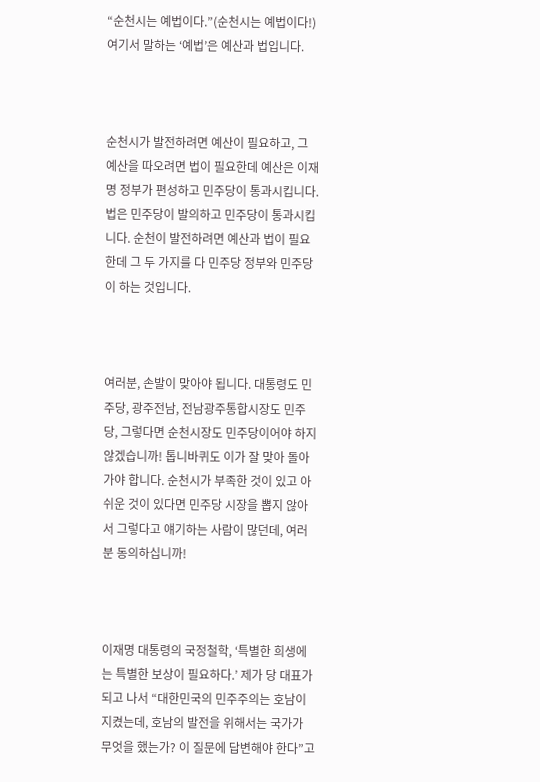“순천시는 예법이다.”(순천시는 예법이다!) 여기서 말하는 ‘예법’은 예산과 법입니다.



순천시가 발전하려면 예산이 필요하고, 그 예산을 따오려면 법이 필요한데 예산은 이재명 정부가 편성하고 민주당이 통과시킵니다. 법은 민주당이 발의하고 민주당이 통과시킵니다. 순천이 발전하려면 예산과 법이 필요한데 그 두 가지를 다 민주당 정부와 민주당이 하는 것입니다.



여러분, 손발이 맞아야 됩니다. 대통령도 민주당, 광주전남, 전남광주통합시장도 민주당, 그렇다면 순천시장도 민주당이어야 하지 않겠습니까! 톱니바퀴도 이가 잘 맞아 돌아가야 합니다. 순천시가 부족한 것이 있고 아쉬운 것이 있다면 민주당 시장을 뽑지 않아서 그렇다고 얘기하는 사람이 많던데, 여러분 동의하십니까!



이재명 대통령의 국정철학, ‘특별한 희생에는 특별한 보상이 필요하다.’ 제가 당 대표가 되고 나서 “대한민국의 민주주의는 호남이 지켰는데, 호남의 발전을 위해서는 국가가 무엇을 했는가? 이 질문에 답변해야 한다”고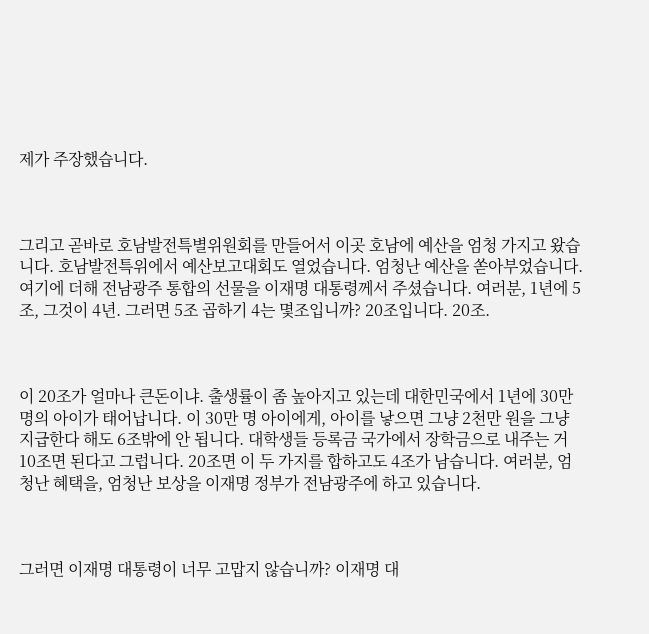제가 주장했습니다.



그리고 곧바로 호남발전특별위원회를 만들어서 이곳 호남에 예산을 엄청 가지고 왔습니다. 호남발전특위에서 예산보고대회도 열었습니다. 엄청난 예산을 쏟아부었습니다. 여기에 더해 전남광주 통합의 선물을 이재명 대통령께서 주셨습니다. 여러분, 1년에 5조, 그것이 4년. 그러면 5조 곱하기 4는 몇조입니까? 20조입니다. 20조.



이 20조가 얼마나 큰돈이냐. 출생률이 좀 높아지고 있는데 대한민국에서 1년에 30만 명의 아이가 태어납니다. 이 30만 명 아이에게, 아이를 낳으면 그냥 2천만 원을 그냥 지급한다 해도 6조밖에 안 됩니다. 대학생들 등록금 국가에서 장학금으로 내주는 거 10조면 된다고 그럽니다. 20조면 이 두 가지를 합하고도 4조가 남습니다. 여러분, 엄청난 혜택을, 엄청난 보상을 이재명 정부가 전남광주에 하고 있습니다.



그러면 이재명 대통령이 너무 고맙지 않습니까? 이재명 대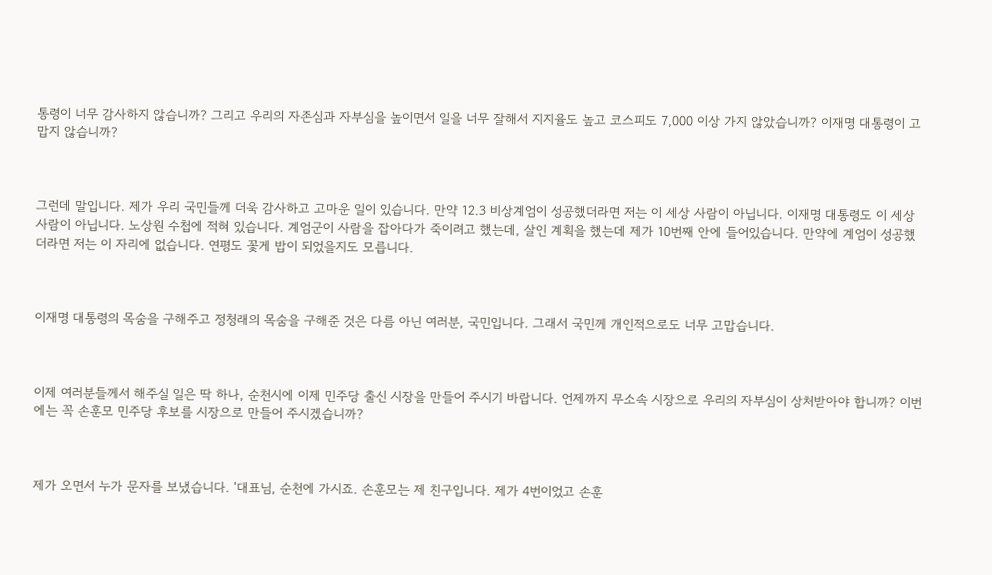통령이 너무 감사하지 않습니까? 그리고 우리의 자존심과 자부심을 높이면서 일을 너무 잘해서 지지율도 높고 코스피도 7,000 이상 가지 않았습니까? 이재명 대통령이 고맙지 않습니까?



그런데 말입니다. 제가 우리 국민들께 더욱 감사하고 고마운 일이 있습니다. 만약 12.3 비상계엄이 성공했더라면 저는 이 세상 사람이 아닙니다. 이재명 대통령도 이 세상 사람이 아닙니다. 노상원 수첩에 적혀 있습니다. 계엄군이 사람을 잡아다가 죽이려고 했는데, 살인 계획을 했는데 제가 10번째 안에 들어있습니다. 만약에 계엄이 성공했더라면 저는 이 자리에 없습니다. 연평도 꽃게 밥이 되었을지도 모릅니다.



이재명 대통령의 목숨을 구해주고 정청래의 목숨을 구해준 것은 다름 아닌 여러분, 국민입니다. 그래서 국민께 개인적으로도 너무 고맙습니다.



이제 여러분들께서 해주실 일은 딱 하나, 순천시에 이제 민주당 출신 시장을 만들어 주시기 바랍니다. 언제까지 무소속 시장으로 우리의 자부심이 상처받아야 합니까? 이번에는 꼭 손훈모 민주당 후보를 시장으로 만들어 주시겠습니까?



제가 오면서 누가 문자를 보냈습니다. ‘대표님, 순천에 가시죠. 손훈모는 제 친구입니다. 제가 4번이었고 손훈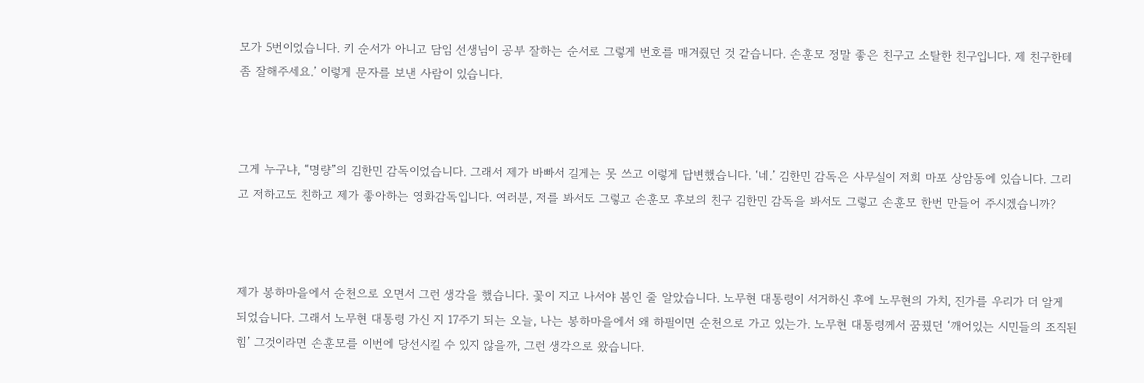모가 5번이었습니다. 키 순서가 아니고 담임 선생님이 공부 잘하는 순서로 그렇게 번호를 매겨줬던 것 같습니다. 손훈모 정말 좋은 친구고 소탈한 친구입니다. 제 친구한테 좀 잘해주세요.’ 이렇게 문자를 보낸 사람이 있습니다.



그게 누구냐, “명량”의 김한민 감독이었습니다. 그래서 제가 바빠서 길게는 못 쓰고 이렇게 답변했습니다. ‘네.’ 김한민 감독은 사무실이 저희 마포 상암동에 있습니다. 그리고 저하고도 친하고 제가 좋아하는 영화감독입니다. 여러분, 저를 봐서도 그렇고 손훈모 후보의 친구 김한민 감독을 봐서도 그렇고 손훈모 한번 만들어 주시겠습니까?



제가 봉하마을에서 순천으로 오면서 그런 생각을 했습니다. 꽃이 지고 나서야 봄인 줄 알았습니다. 노무현 대통령이 서거하신 후에 노무현의 가치, 진가를 우리가 더 알게 되었습니다. 그래서 노무현 대통령 가신 지 17주기 되는 오늘, 나는 봉하마을에서 왜 하필이면 순천으로 가고 있는가. 노무현 대통령께서 꿈꿨던 ‘깨어있는 시민들의 조직된 힘’ 그것이라면 손훈모를 이번에 당선시킬 수 있지 않을까, 그런 생각으로 왔습니다.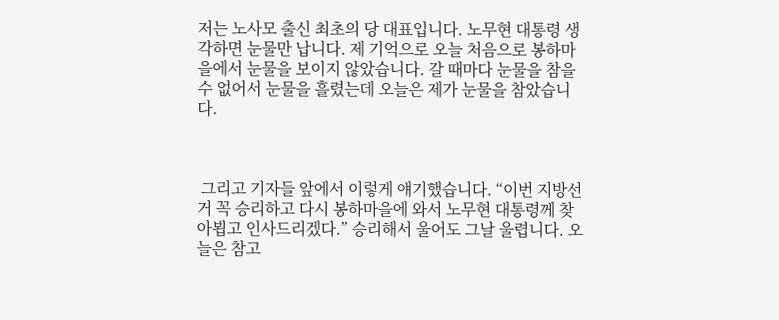저는 노사모 출신 최초의 당 대표입니다. 노무현 대통령 생각하면 눈물만 납니다. 제 기억으로 오늘 처음으로 봉하마을에서 눈물을 보이지 않았습니다. 갈 때마다 눈물을 참을 수 없어서 눈물을 흘렸는데 오늘은 제가 눈물을 참았습니다.



 그리고 기자들 앞에서 이렇게 얘기했습니다. “이번 지방선거 꼭 승리하고 다시 봉하마을에 와서 노무현 대통령께 찾아뵙고 인사드리겠다.” 승리해서 울어도 그날 울렵니다. 오늘은 참고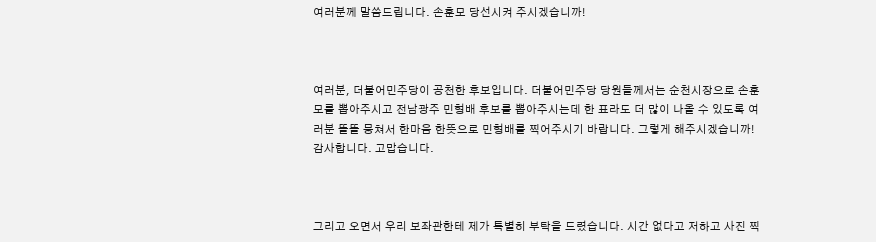여러분께 말씀드립니다. 손훈모 당선시켜 주시겠습니까!



여러분, 더불어민주당이 공천한 후보입니다. 더불어민주당 당원들께서는 순천시장으로 손훈모를 뽑아주시고 전남광주 민형배 후보를 뽑아주시는데 한 표라도 더 많이 나올 수 있도록 여러분 똘똘 뭉쳐서 한마음 한뜻으로 민형배를 찍어주시기 바랍니다. 그렇게 해주시겠습니까! 감사합니다. 고맙습니다.



그리고 오면서 우리 보좌관한테 제가 특별히 부탁을 드렸습니다. 시간 없다고 저하고 사진 찍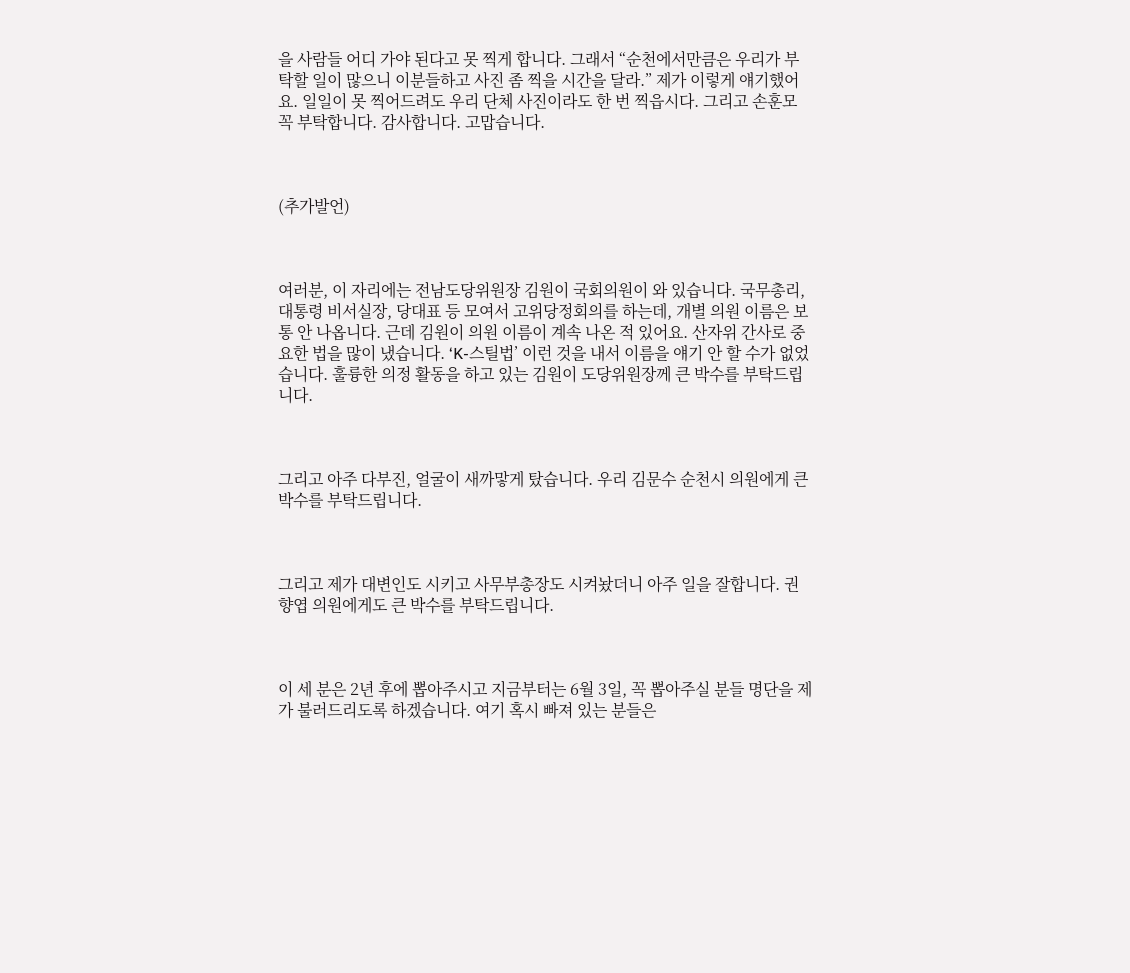을 사람들 어디 가야 된다고 못 찍게 합니다. 그래서 “순천에서만큼은 우리가 부탁할 일이 많으니 이분들하고 사진 좀 찍을 시간을 달라.” 제가 이렇게 얘기했어요. 일일이 못 찍어드려도 우리 단체 사진이라도 한 번 찍읍시다. 그리고 손훈모 꼭 부탁합니다. 감사합니다. 고맙습니다.



(추가발언)



여러분, 이 자리에는 전남도당위원장 김원이 국회의원이 와 있습니다. 국무총리, 대통령 비서실장, 당대표 등 모여서 고위당정회의를 하는데, 개별 의원 이름은 보통 안 나옵니다. 근데 김원이 의원 이름이 계속 나온 적 있어요. 산자위 간사로 중요한 법을 많이 냈습니다. ‘K-스틸법’ 이런 것을 내서 이름을 얘기 안 할 수가 없었습니다. 훌륭한 의정 활동을 하고 있는 김원이 도당위원장께 큰 박수를 부탁드립니다.



그리고 아주 다부진, 얼굴이 새까맣게 탔습니다. 우리 김문수 순천시 의원에게 큰 박수를 부탁드립니다.



그리고 제가 대변인도 시키고 사무부총장도 시켜놨더니 아주 일을 잘합니다. 권향엽 의원에게도 큰 박수를 부탁드립니다.



이 세 분은 2년 후에 뽑아주시고 지금부터는 6월 3일, 꼭 뽑아주실 분들 명단을 제가 불러드리도록 하겠습니다. 여기 혹시 빠져 있는 분들은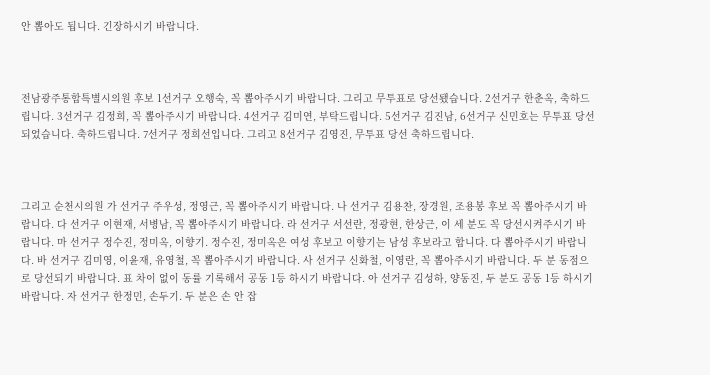안 뽑아도 됩니다. 긴장하시기 바랍니다.



전남광주통합특별시의원 후보 1선거구 오행숙, 꼭 뽑아주시기 바랍니다. 그리고 무투표로 당선됐습니다. 2선거구 한춘옥, 축하드립니다. 3선거구 김정희, 꼭 뽑아주시기 바랍니다. 4선거구 김미연, 부탁드립니다. 5선거구 김진남, 6선거구 신민호는 무투표 당선되었습니다. 축하드립니다. 7선거구 정희선입니다. 그리고 8선거구 김영진, 무투표 당선 축하드립니다.



그리고 순천시의원 가 선거구 주우성, 정영근, 꼭 뽑아주시기 바랍니다. 나 선거구 김용찬, 장경원, 조용봉 후보 꼭 뽑아주시기 바랍니다. 다 선거구 이현재, 서병남, 꼭 뽑아주시기 바랍니다. 라 선거구 서선란, 정광현, 한상근, 이 세 분도 꼭 당선시켜주시기 바랍니다. 마 선거구 정수진, 정미옥, 이향기. 정수진, 정미옥은 여성 후보고 이향기는 남성 후보라고 합니다. 다 뽑아주시기 바랍니다. 바 선거구 김미영, 이윤재, 유영철, 꼭 뽑아주시기 바랍니다. 사 선거구 신화철, 이영란, 꼭 뽑아주시기 바랍니다. 두 분 동점으로 당선되기 바랍니다. 표 차이 없이 동률 기록해서 공동 1등 하시기 바랍니다. 아 선거구 김성하, 양동진, 두 분도 공동 1등 하시기 바랍니다. 자 선거구 한정민, 손두기. 두 분은 손 안 잡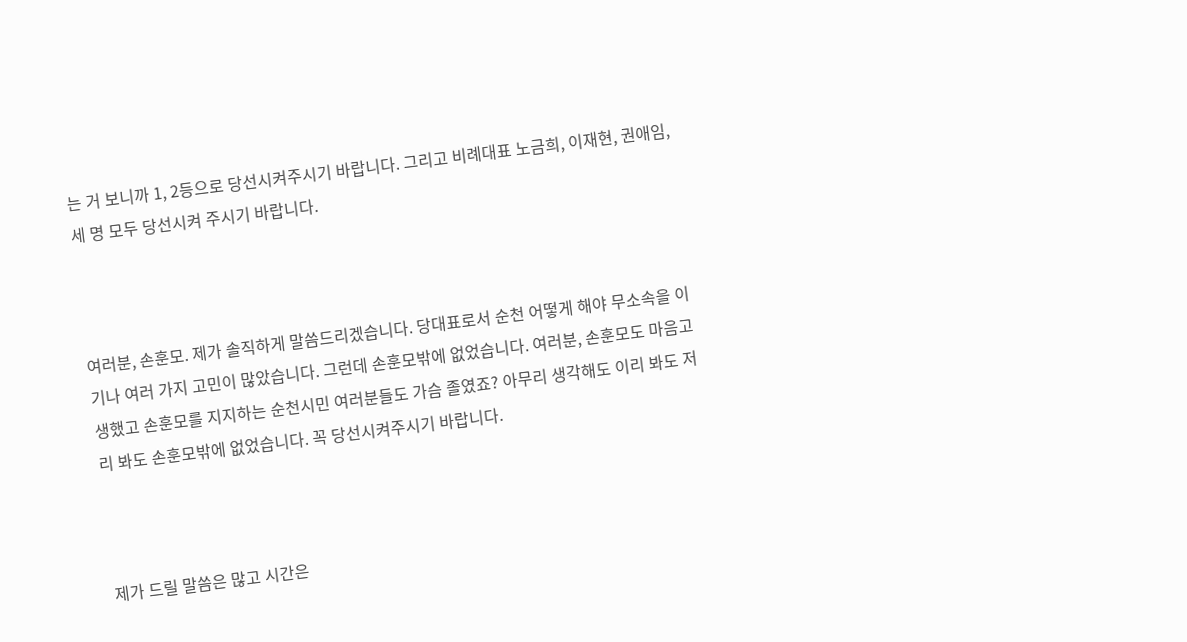는 거 보니까 1, 2등으로 당선시켜주시기 바랍니다. 그리고 비례대표 노금희, 이재현, 권애임, 세 명 모두 당선시켜 주시기 바랍니다.



여러분, 손훈모. 제가 솔직하게 말씀드리겠습니다. 당대표로서 순천 어떻게 해야 무소속을 이기나 여러 가지 고민이 많았습니다. 그런데 손훈모밖에 없었습니다. 여러분, 손훈모도 마음고생했고 손훈모를 지지하는 순천시민 여러분들도 가슴 졸였죠? 아무리 생각해도 이리 봐도 저리 봐도 손훈모밖에 없었습니다. 꼭 당선시켜주시기 바랍니다.



제가 드릴 말씀은 많고 시간은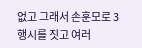없고 그래서 손훈모로 3행시를 짓고 여러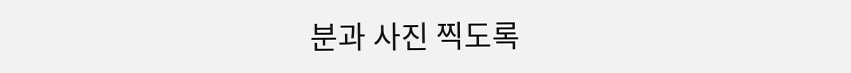분과 사진 찍도록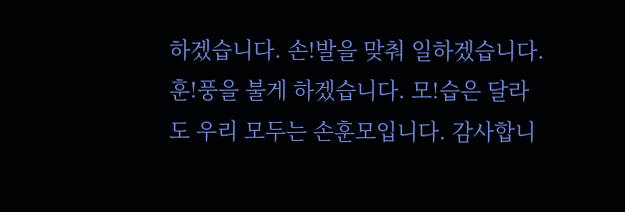하겠습니다. 손!발을 맞춰 일하겠습니다. 훈!풍을 불게 하겠습니다. 모!습은 달라도 우리 모두는 손훈모입니다. 감사합니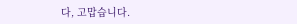다, 고맙습니다.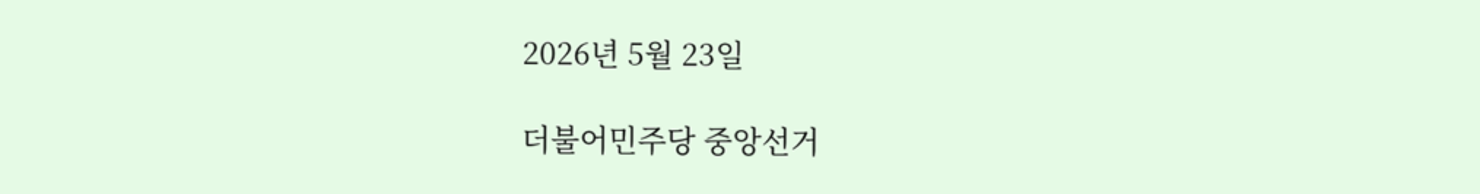2026년 5월 23일

더불어민주당 중앙선거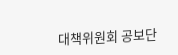대책위원회 공보단